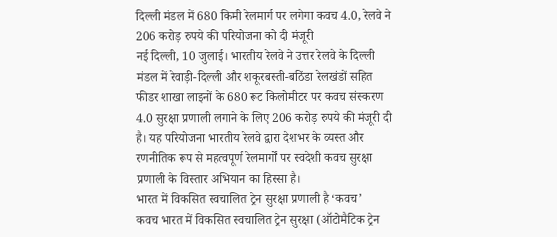दिल्ली मंडल में 680 किमी रेलमार्ग पर लगेगा कवच 4.0, रेलवे ने 206 करोड़ रुपये की परियोजना को दी मंजूरी
नई दिल्ली, 10 जुलाई। भारतीय रेलवे ने उत्तर रेलवे के दिल्ली मंडल में रेवाड़ी-दिल्ली और शकूरबस्ती-बठिंडा रेलखंडों सहित फीडर शाखा लाइनों के 680 रूट किलोमीटर पर कवच संस्करण 4.0 सुरक्षा प्रणाली लगाने के लिए 206 करोड़ रुपये की मंजूरी दी है। यह परियोजना भारतीय रेलवे द्वारा देशभर के व्यस्त और रणनीतिक रूप से महत्वपूर्ण रेलमार्गों पर स्वदेशी कवच सुरक्षा प्रणाली के विस्तार अभियान का हिस्सा है।
भारत में विकसित स्वचालित ट्रेन सुरक्षा प्रणाली है ‘कवच’
कवच भारत में विकसित स्वचालित ट्रेन सुरक्षा (ऑटोमैटिक ट्रेन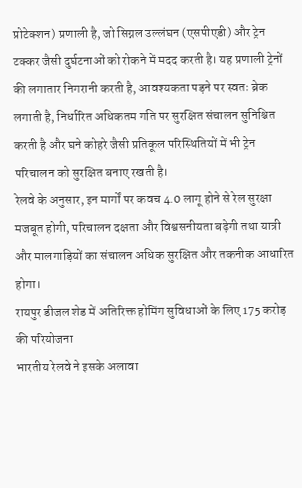प्रोटेक्शन) प्रणाली है, जो सिग्नल उल्लंघन (एसपीएडी) और ट्रेन टक्कर जैसी दुर्घटनाओं को रोकने में मदद करती है। यह प्रणाली ट्रेनों की लगातार निगरानी करती है, आवश्यकता पड़ने पर स्वतः ब्रेक लगाती है, निर्धारित अधिकतम गति पर सुरक्षित संचालन सुनिश्चित करती है और घने कोहरे जैसी प्रतिकूल परिस्थितियों में भी ट्रेन परिचालन को सुरक्षित बनाए रखती है।
रेलवे के अनुसार, इन मार्गों पर कवच 4.0 लागू होने से रेल सुरक्षा मजबूत होगी, परिचालन दक्षता और विश्वसनीयता बढ़ेगी तथा यात्री और मालगाड़ियों का संचालन अधिक सुरक्षित और तकनीक आधारित होगा।
रायपुर डीजल शेड में अतिरिक्त होमिंग सुविधाओं के लिए 175 करोड़ की परियोजना
भारतीय रेलवे ने इसके अलावा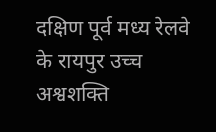दक्षिण पूर्व मध्य रेलवे के रायपुर उच्च अश्वशक्ति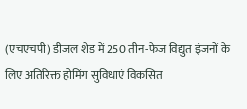(एचएचपी) डीजल शेड में 250 तीन-फेज विद्युत इंजनों के लिए अतिरिक्त होमिंग सुविधाएं विकसित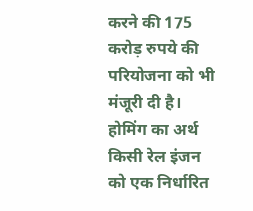करने की 175 करोड़ रुपये की परियोजना को भी मंजूरी दी है। होमिंग का अर्थ किसी रेल इंजन को एक निर्धारित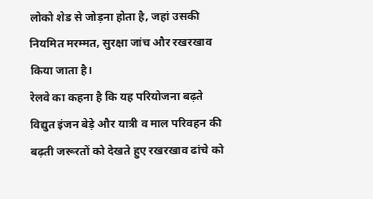लोको शेड से जोड़ना होता है, जहां उसकी नियमित मरम्मत, सुरक्षा जांच और रखरखाव किया जाता है।
रेलवे का कहना है कि यह परियोजना बढ़ते विद्युत इंजन बेड़े और यात्री व माल परिवहन की बढ़ती जरूरतों को देखते हुए रखरखाव ढांचे को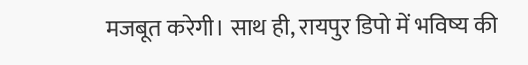मजबूत करेगी। साथ ही, रायपुर डिपो में भविष्य की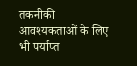तकनीकी आवश्यकताओं के लिए भी पर्याप्त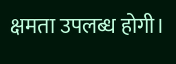क्षमता उपलब्ध होगी।